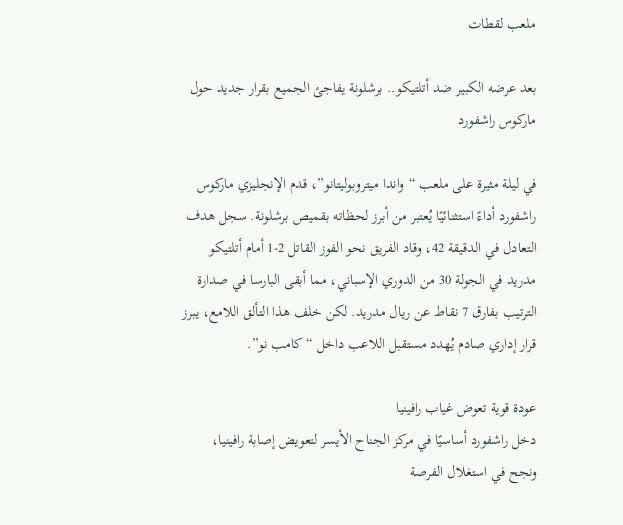ملعب لقطات

بعد عرضه الكبير ضد أتلتيكو.. برشلونة يفاجئ الجميع بقرار جديد حول ماركوس راشفورد

في ليلة مثيرة على ملعب “واندا ميتروبوليتانو”، قدم الإنجليزي ماركوس راشفورد أداءً استثنائيًا يُعتبر من أبرز لحظاته بقميص برشلونة. سجل هدف التعادل في الدقيقة 42، وقاد الفريق نحو الفوز القاتل 2-1 أمام أتلتيكو مدريد في الجولة 30 من الدوري الإسباني، مما أبقى البارسا في صدارة الترتيب بفارق 7 نقاط عن ريال مدريد. لكن خلف هذا التألق اللامع، يبرز قرار إداري صادم يُهدد مستقبل اللاعب داخل “كامب نو”.

عودة قوية تعوض غياب رافينيا
دخل راشفورد أساسيًا في مركز الجناح الأيسر لتعويض إصابة رافينيا، ونجح في استغلال الفرصة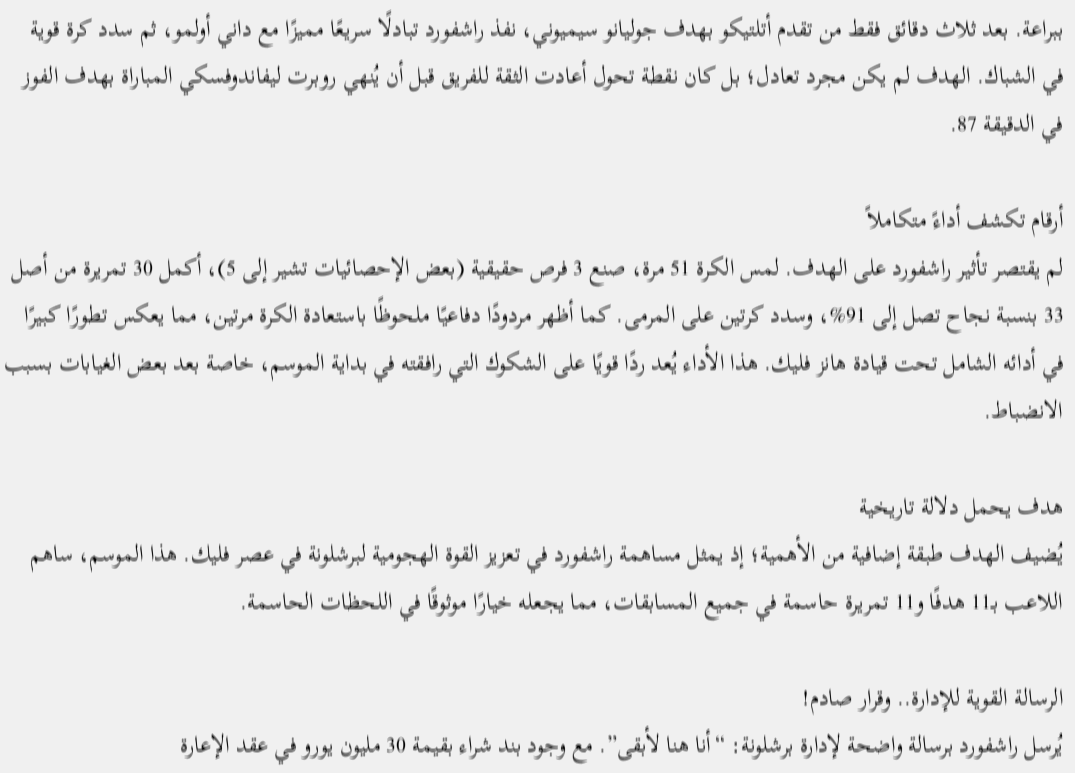ببراعة. بعد ثلاث دقائق فقط من تقدم أتلتيكو بهدف جوليانو سيميوني، نفذ راشفورد تبادلًا سريعًا مميزًا مع داني أولمو، ثم سدد كرة قوية في الشباك. الهدف لم يكن مجرد تعادل؛ بل كان نقطة تحول أعادت الثقة للفريق قبل أن يُنهي روبرت ليفاندوفسكي المباراة بهدف الفوز في الدقيقة 87.

أرقام تكشف أداءً متكاملاً
لم يقتصر تأثير راشفورد على الهدف. لمس الكرة 51 مرة، صنع 3 فرص حقيقية (بعض الإحصائيات تشير إلى 5)، أكمل 30 تمريرة من أصل 33 بنسبة نجاح تصل إلى 91%، وسدد كرتين على المرمى. كما أظهر مردودًا دفاعيًا ملحوظًا باستعادة الكرة مرتين، مما يعكس تطورًا كبيرًا في أدائه الشامل تحت قيادة هانز فليك. هذا الأداء يُعد ردًا قويًا على الشكوك التي رافقته في بداية الموسم، خاصة بعد بعض الغيابات بسبب الانضباط.

هدف يحمل دلالة تاريخية
يُضيف الهدف طبقة إضافية من الأهمية؛ إذ يمثل مساهمة راشفورد في تعزيز القوة الهجومية لبرشلونة في عصر فليك. هذا الموسم، ساهم اللاعب بـ11 هدفًا و11 تمريرة حاسمة في جميع المسابقات، مما يجعله خيارًا موثوقًا في اللحظات الحاسمة.

الرسالة القوية للإدارة.. وقرار صادم!
يُرسل راشفورد برسالة واضحة لإدارة برشلونة: “أنا هنا لأبقى”. مع وجود بند شراء بقيمة 30 مليون يورو في عقد الإعارة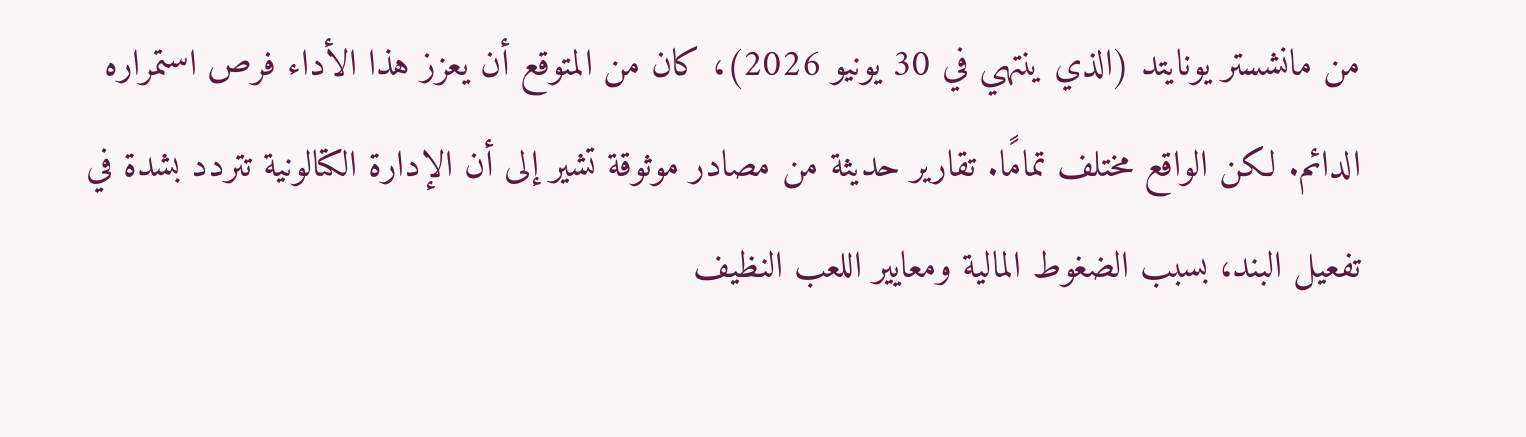من مانشستر يونايتد (الذي ينتهي في 30 يونيو 2026)، كان من المتوقع أن يعزز هذا الأداء فرص استمراره الدائم. لكن الواقع مختلف تمامًا. تقارير حديثة من مصادر موثوقة تشير إلى أن الإدارة الكتالونية تتردد بشدة في تفعيل البند، بسبب الضغوط المالية ومعايير اللعب النظيف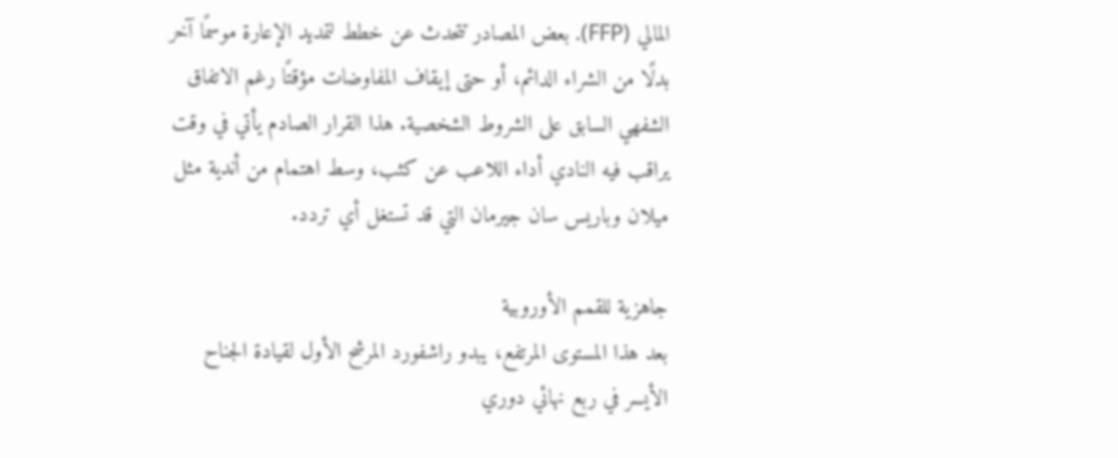المالي (FFP). بعض المصادر تتحدث عن خطط لتمديد الإعارة موسمًا آخر بدلًا من الشراء الدائم، أو حتى إيقاف المفاوضات مؤقتًا رغم الاتفاق الشفهي السابق على الشروط الشخصية. هذا القرار الصادم يأتي في وقت يراقب فيه النادي أداء اللاعب عن كثب، وسط اهتمام من أندية مثل ميلان وباريس سان جيرمان التي قد تستغل أي تردد.

جاهزية للقمم الأوروبية
بعد هذا المستوى المرتفع، يبدو راشفورد المرشح الأول لقيادة الجناح الأيسر في ربع نهائي دوري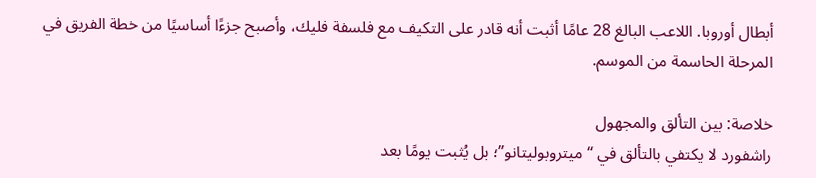أبطال أوروبا. اللاعب البالغ 28 عامًا أثبت أنه قادر على التكيف مع فلسفة فليك، وأصبح جزءًا أساسيًا من خطة الفريق في المرحلة الحاسمة من الموسم.

خلاصة: بين التألق والمجهول
راشفورد لا يكتفي بالتألق في “ميتروبوليتانو”؛ بل يُثبت يومًا بعد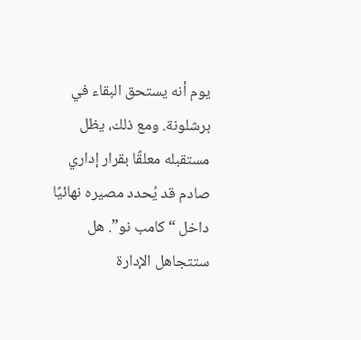يوم أنه يستحق البقاء في برشلونة. ومع ذلك، يظل مستقبله معلقًا بقرار إداري صادم قد يُحدد مصيره نهائيًا داخل “كامب نو”. هل ستتجاهل الإدارة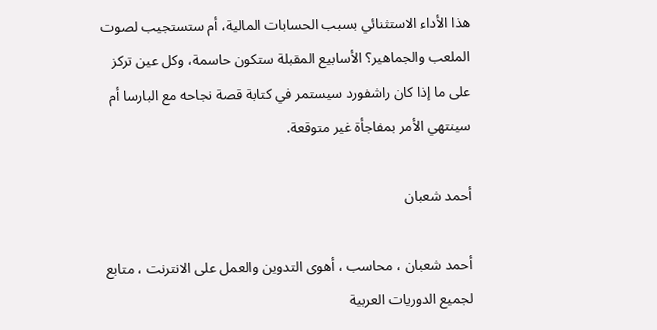هذا الأداء الاستثنائي بسبب الحسابات المالية، أم ستستجيب لصوت الملعب والجماهير؟ الأسابيع المقبلة ستكون حاسمة، وكل عين تركز على ما إذا كان راشفورد سيستمر في كتابة قصة نجاحه مع البارسا أم سينتهي الأمر بمفاجأة غير متوقعة.

أحمد شعبان

أحمد شعبان ، محاسب ، أهوى التدوين والعمل على الانترنت ، متابع لجميع الدوريات العربية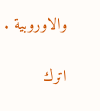والاوروبية .

اترك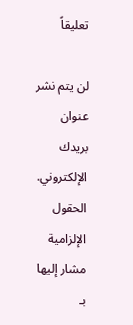تعليقاً

لن يتم نشر عنوان بريدك الإلكتروني. الحقول الإلزامية مشار إليها بـ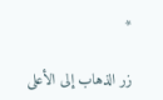*

زر الذهاب إلى الأعلى